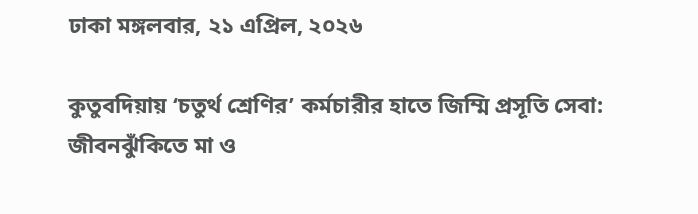ঢাকা মঙ্গলবার, ২১ এপ্রিল, ২০২৬

কুতুবদিয়ায় ‘চতুর্থ শ্রেণির’ কর্মচারীর হাতে জিম্মি প্রসূতি সেবা: জীবনঝুঁকিতে মা ও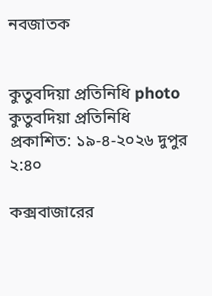নবজাতক


কুতুবদিয়া প্রতিনিধি photo কুতুবদিয়া প্রতিনিধি
প্রকাশিত: ১৯-৪-২০২৬ দুপুর ২:৪০

কক্সবাজারের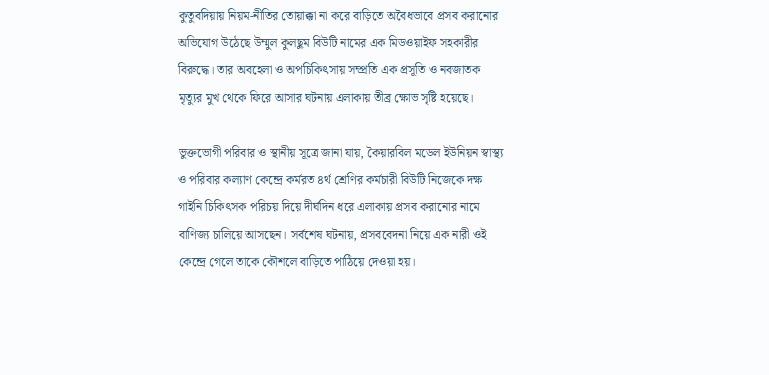কুতুবদিয়ায় নিয়ম-নীতির তোয়াক্কা না করে বাড়িতে অবৈধভাবে প্রসব করানোর অভিযোগ উঠেছে উম্মুল কুলছুম বিউটি নামের এক মিডওয়াইফ সহকারীর বিরুদ্ধে। তার অবহেলা ও অপচিকিৎসায় সম্প্রতি এক প্রসূতি ও নবজাতক মৃত্যুর মুখ থেকে ফিরে আসার ঘটনায় এলাকায় তীব্র ক্ষোভ সৃষ্টি হয়েছে।

ভুক্তভোগী পরিবার ও স্থানীয় সূত্রে জানা যায়, কৈয়ারবিল মডেল ইউনিয়ন স্বাস্থ্য ও পরিবার কল্যাণ কেন্দ্রে কর্মরত ৪র্থ শ্রেণির কর্মচারী বিউটি নিজেকে দক্ষ গাইনি চিকিৎসক পরিচয় দিয়ে দীর্ঘদিন ধরে এলাকায় প্রসব করানোর নামে বাণিজ্য চালিয়ে আসছেন। সর্বশেষ ঘটনায়, প্রসববেদনা নিয়ে এক নারী ওই কেন্দ্রে গেলে তাকে কৌশলে বাড়িতে পাঠিয়ে দেওয়া হয়।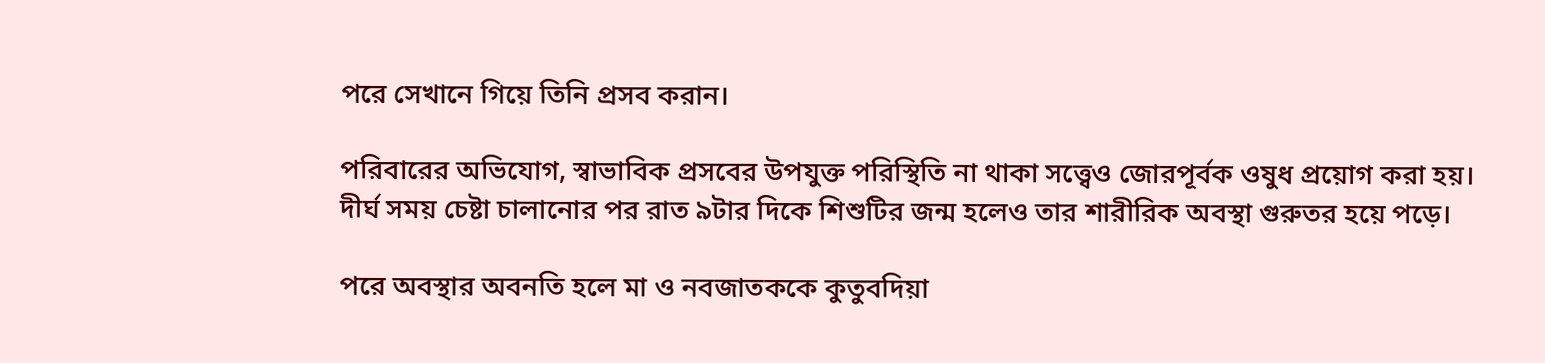পরে সেখানে গিয়ে তিনি প্রসব করান।

পরিবারের অভিযোগ, স্বাভাবিক প্রসবের উপযুক্ত পরিস্থিতি না থাকা সত্ত্বেও জোরপূর্বক ওষুধ প্রয়োগ করা হয়। দীর্ঘ সময় চেষ্টা চালানোর পর রাত ৯টার দিকে শিশুটির জন্ম হলেও তার শারীরিক অবস্থা গুরুতর হয়ে পড়ে।

পরে অবস্থার অবনতি হলে মা ও নবজাতককে কুতুবদিয়া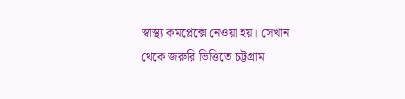স্বাস্থ্য কমপ্লেক্সে নেওয়া হয়। সেখান থেকে জরুরি ভিত্তিতে চট্টগ্রাম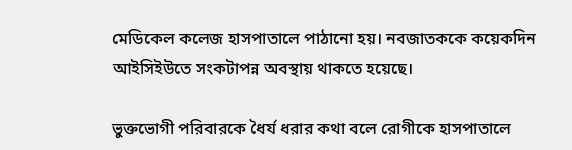মেডিকেল কলেজ হাসপাতালে পাঠানো হয়। নবজাতককে কয়েকদিন আইসিইউতে সংকটাপন্ন অবস্থায় থাকতে হয়েছে।

ভুক্তভোগী পরিবারকে ধৈর্য ধরার কথা বলে রোগীকে হাসপাতালে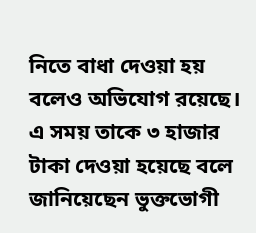নিতে বাধা দেওয়া হয় বলেও অভিযোগ রয়েছে। এ সময় তাকে ৩ হাজার টাকা দেওয়া হয়েছে বলে জানিয়েছেন ভুক্তভোগী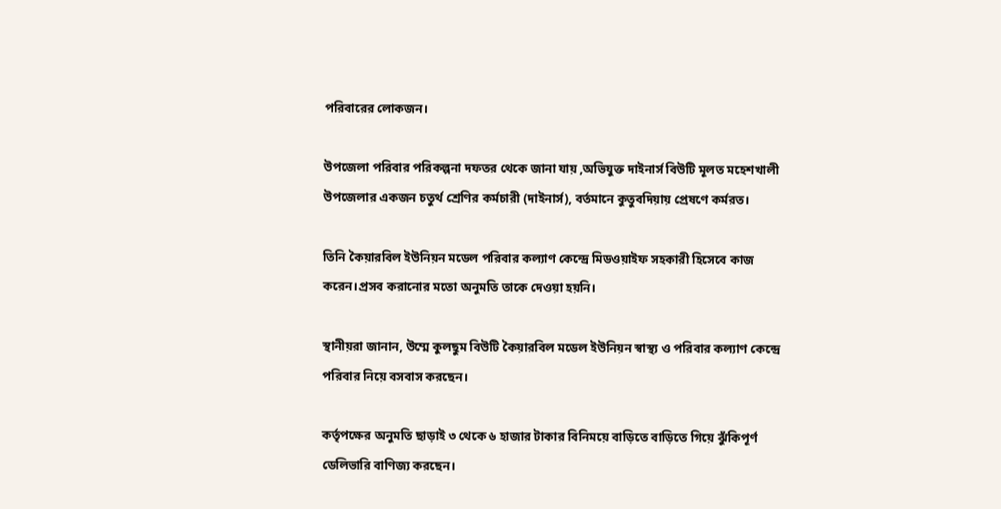পরিবারের লোকজন।

উপজেলা পরিবার পরিকল্পনা দফতর থেকে জানা যায় ,অভিযুক্ত দাইনার্স বিউটি মূলত মহেশখালী উপজেলার একজন চতুর্থ শ্রেণির কর্মচারী (দাইনার্স), বর্তমানে কুতুবদিয়ায় প্রেষণে কর্মরত।

তিনি কৈয়ারবিল ইউনিয়ন মডেল পরিবার কল্যাণ কেন্দ্রে মিডওয়াইফ সহকারী হিসেবে কাজ করেন।প্রসব করানোর মতো অনুমতি তাকে দেওয়া হয়নি।

স্থানীয়রা জানান, উম্মে কুলছুম বিউটি কৈয়ারবিল মডেল ইউনিয়ন স্বাস্থ্য ও পরিবার কল্যাণ কেন্দ্রে পরিবার নিয়ে বসবাস করছেন।

কর্তৃপক্ষের অনুমতি ছাড়াই ৩ থেকে ৬ হাজার টাকার বিনিময়ে বাড়িতে বাড়িতে গিয়ে ঝুঁকিপূর্ণ ডেলিভারি বাণিজ্য করছেন।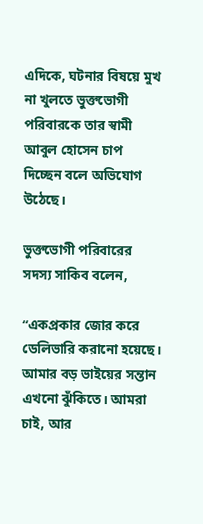এদিকে, ঘটনার বিষয়ে মুখ না খুলতে ভুক্তভোগী পরিবারকে তার স্বামী আবুল হোসেন চাপ দিচ্ছেন বলে অভিযোগ উঠেছে।

ভুক্তভোগী পরিবারের সদস্য সাকিব বলেন,

“একপ্রকার জোর করে ডেলিভারি করানো হয়েছে। আমার বড় ভাইয়ের সন্তান এখনো ঝুঁকিতে। আমরা চাই, আর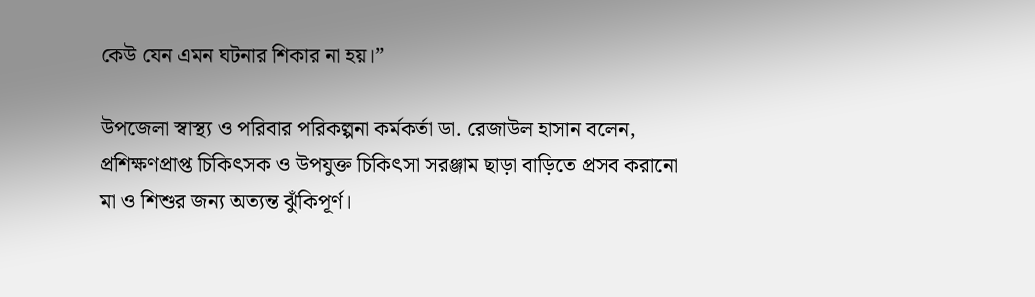কেউ যেন এমন ঘটনার শিকার না হয়।”

উপজেলা স্বাস্থ্য ও পরিবার পরিকল্পনা কর্মকর্তা ডা. রেজাউল হাসান বলেন, প্রশিক্ষণপ্রাপ্ত চিকিৎসক ও উপযুক্ত চিকিৎসা সরঞ্জাম ছাড়া বাড়িতে প্রসব করানো মা ও শিশুর জন্য অত্যন্ত ঝুঁকিপূর্ণ।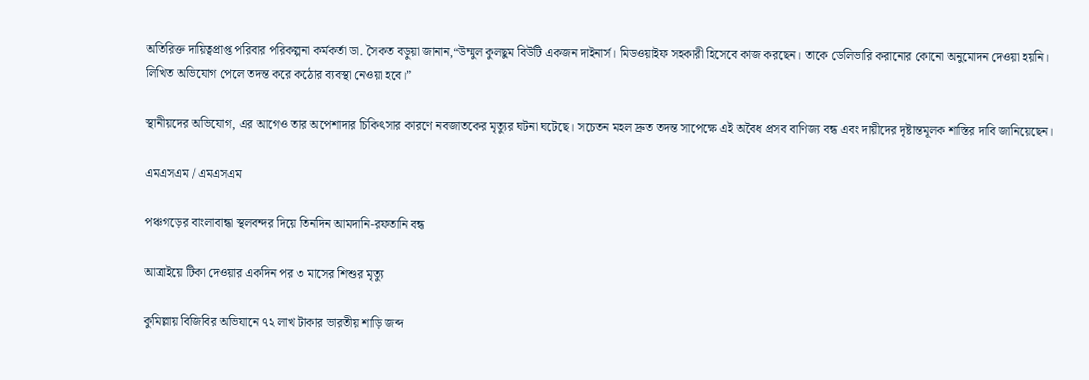অতিরিক্ত দায়িত্বপ্রাপ্ত পরিবার পরিকল্পনা কর্মকর্তা ডা. সৈকত বড়ুয়া জানান,“উম্মুল কুলছুম বিউটি একজন দাইনার্স। মিডওয়াইফ সহকারী হিসেবে কাজ করছেন। তাকে ডেলিভারি করানোর কোনো অনুমোদন দেওয়া হয়নি। লিখিত অভিযোগ পেলে তদন্ত করে কঠোর ব্যবস্থা নেওয়া হবে।”

স্থানীয়দের অভিযোগ, এর আগেও তার অপেশাদার চিকিৎসার কারণে নবজাতকের মৃত্যুর ঘটনা ঘটেছে। সচেতন মহল দ্রুত তদন্ত সাপেক্ষে এই অবৈধ প্রসব বাণিজ্য বন্ধ এবং দায়ীদের দৃষ্টান্তমূলক শাস্তির দাবি জানিয়েছেন।

এমএসএম / এমএসএম

পঞ্চগড়ের বাংলাবান্ধা স্থলবন্দর দিয়ে তিনদিন আমদানি-রফতানি বন্ধ

আত্রাইয়ে টিকা দেওয়ার একদিন পর ৩ মাসের শিশুর মৃত্যু

কুমিল্লায় বিজিবির অভিযানে ৭২ লাখ টাকার ভারতীয় শাড়ি জব্দ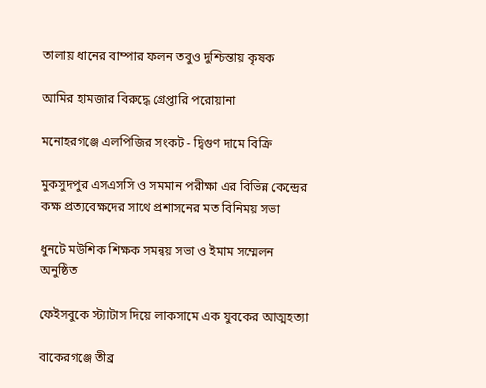তালায় ধানের বাম্পার ফলন তবুও দুশ্চিন্তায় কৃষক

আমির হামজার বিরুদ্ধে গ্রেপ্তারি পরোয়ানা

মনোহরগঞ্জে এলপিজির সংকট - দ্বিগুণ দামে বিক্রি

মুকসুদপুর এসএসসি ও সমমান পরীক্ষা এর বিভিন্ন কেন্দ্রের কক্ষ প্রত্যবেক্ষদের সাথে প্রশাসনের মত বিনিময় সভা

ধুনটে মউশিক শিক্ষক সমন্বয় সভা ও ইমাম সম্মেলন অনুষ্ঠিত

ফেইসবুকে স্ট্যাটাস দিয়ে লাকসামে এক যুবকের আত্মহত্যা

বাকেরগঞ্জে তীব্র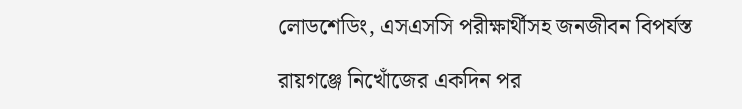লোডশেডিং, এসএসসি পরীক্ষার্থীসহ জনজীবন বিপর্যস্ত

রায়গঞ্জে নিখোঁজের একদিন পর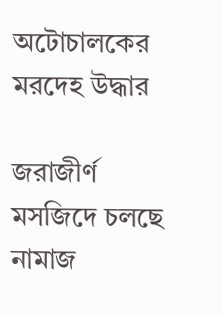অটোচালকের মরদেহ উদ্ধার

জরাজীর্ণ মসজিদে চলছে নামাজ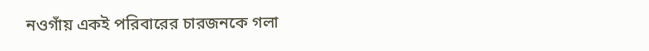নওগাঁয় একই পরিবারের চারজনকে গলা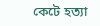কেটে হত্যা